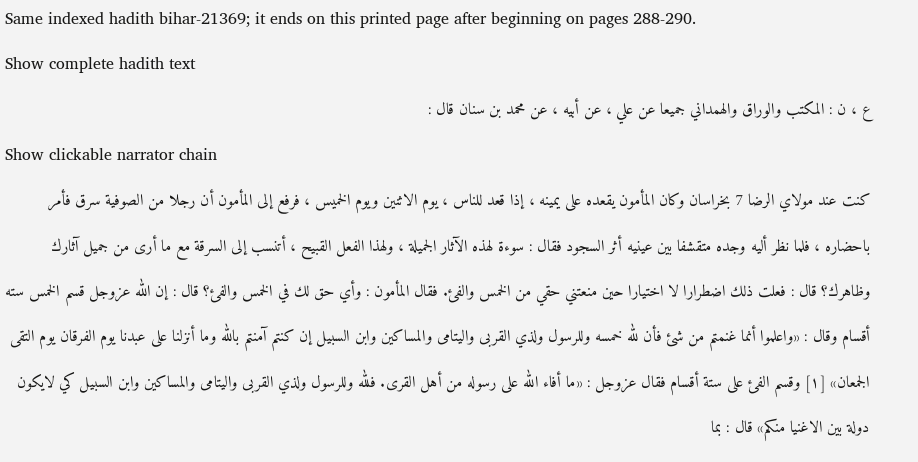Same indexed hadith bihar-21369; it ends on this printed page after beginning on pages 288-290.
Show complete hadith text
ع ، ن : المكتب والوراق والهمداني جميعا عن علي ، عن أبيه ، عن محمد بن سنان قال :
Show clickable narrator chain
كنت عند مولاي الرضا 7 بخراسان وكان المأمون يقعده على يمينه ، إذا قعد للناس ، يوم الاثنين ويوم الخميس ، فرفع إلى المأمون أن رجلا من الصوفية سرق فأمر باحضاره ، فلما نظر أليه وجده متقشفا بين عينيه أثر السجود فقال : سوءة لهذه الآثار الجميلة ، ولهذا الفعل القبيح ، أتنسب إلى السرقة مع ما أرى من جميل آثارك وظاهرك؟ قال : فعلت ذلك اضطرارا لا اختيارا حين منعتني حقي من الخمس والفئ. فقال المأمون : وأي حق لك في الخمس والفئ؟ قال : إن الله عزوجل قسم الخمس سته أقسام وقال : «واعلموا أنما غنمتم من شئ فأن لله خمسه وللرسول ولذي القربى واليتامى والمساكين وابن السبيل إن كنتم آمنتم بالله وما أنزلنا على عبدنا يوم الفرقان يوم التقى الجمعان» [١] وقسم الفئ على ستة أقسام فقال عزوجل : «ما أفاء الله على رسوله من أهل القرى. فلله وللرسول ولذي القربى واليتامى والمساكين وابن السبيل كي لايكون دولة بين الاغنيا منكم» قال : بما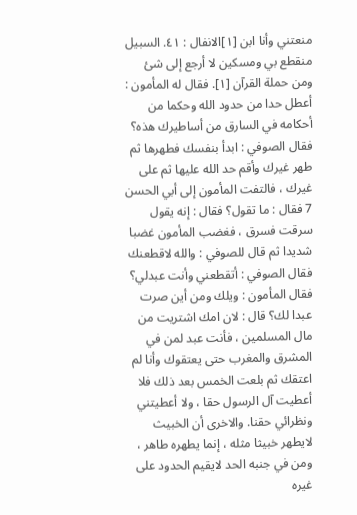منعتني وأنا ابن [١]الانفال : ٤١. السبيل منقطع بي ومسكين لا أرجع إلى شئ ومن حملة القرآن [١]. فقال له المأمون : أعطل حدا من حدود الله وحكما من أحكامه في السارق من أساطيرك هذه؟ فقال الصوفي : ابدأ بنفسك فطهرها ثم طهر غيرك وأقم حد الله عليها ثم على غيرك ، فالتفت المأمون إلى أبي الحسن 7 فقال : ما تقول؟ فقال : إنه يقول سرقت فسرق ، فغضب المأمون غضبا شديدا ثم قال للصوفي : والله لاقطعنك فقال الصوفي : أتقطعني وأنت عبدلي؟ فقال المأمون : ويلك ومن أين صرت عبدا لك؟ قال : لان امك اشتريت من مال المسلمين ، فأنت عبد لمن في المشرق والمغرب حتى يعتقوك وأنا لم اعتقك ثم بلعت الخمس بعد ذلك فلا أعطيت آل الرسول حقا ، ولا أعطيتني ونظرائي حقنا. والاخرى أن الخبيث لايطهر خبيثا مثله ، إنما يطهره طاهر ، ومن في جنبه الحد لايقيم الحدود على غيره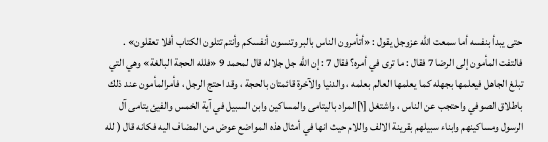حتى يبدأ بنفسه أما سمعت الله عزوجل يقول : «أتأمرون الناس بالبر وتنسون أنفسكم وأنتم تتلون الكتاب أفلا تعقلون» . فالتفت المأمون إلى الرضا 7 فقال : ما ترى في أمره؟ فقال 7 : إن الله جل جلاله قال لمحمد 9 «فلله الحجة البالغة» وهي التي تبلغ الجاهل فيعلمها بجهله كما يعلمها العالم بعلمه ، والدنيا والآخرة قائمتان بالحجة ، وقد احتج الرجل ، فأمرالمأمون عند ذلك باطلاق الصوفي واحتجب عن الناس ، واشتغل [١]المراد باليتامى والمساكين وابن السبيل في آية الخمس والفيئ يتامى آل الرسول ومساكينهم وابناء سبيلهم بقرينة الالف واللام حيث انها في أمثال هذه المواضع عوض من المضاف اليه فكانه قال ( لله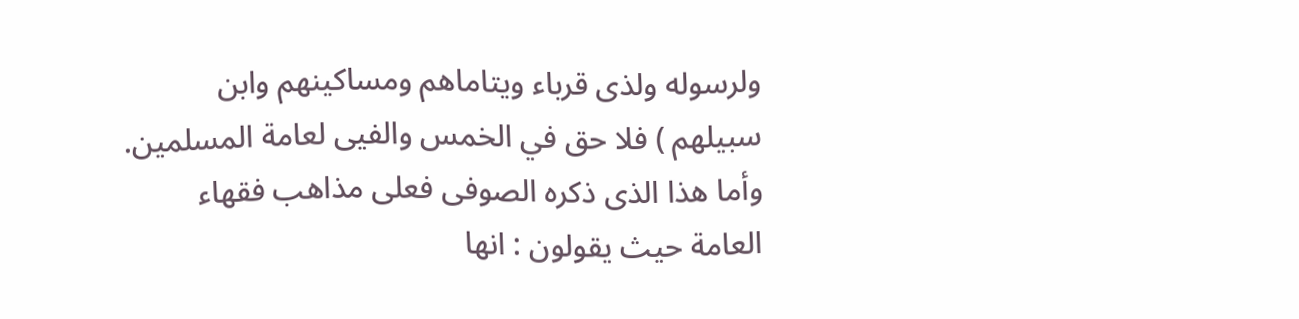ولرسوله ولذى قرباء ويتاماهم ومساكينهم وابن سبيلهم ) فلا حق في الخمس والفيى لعامة المسلمين. وأما هذا الذى ذكره الصوفى فعلى مذاهب فقهاء العامة حيث يقولون : انها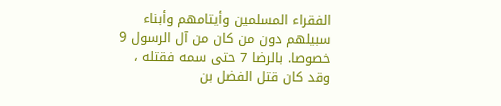الفقراء المسلمين وأيتامهم وأبناء سبيلهم دون من كان من آل الرسول 9 خصوصا. بالرضا 7 حتى سمه فقتله ، وقد كان قتل الفضل بن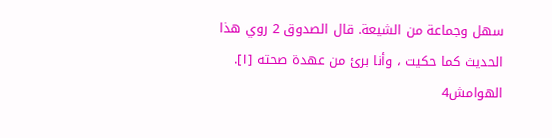سهل وجماعة من الشيعة. قال الصدوق 2 روي هذا الحديث كما حكيت ، وأنا برئ من عهدة صحته [١].
الهوامش4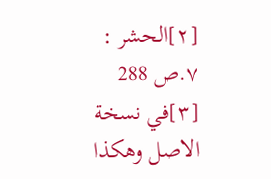[٢]الحشر : ٧.ص 288
[٣]في نسخة الاصل وهكذا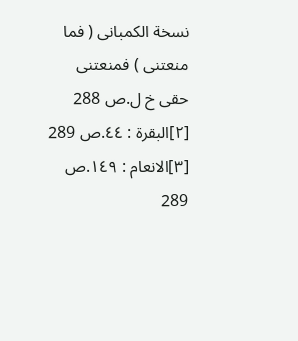نسخة الكمبانى ( فما منعتنى ) فمنعتنى حقى خ ل.ص 288
[٢]البقرة : ٤٤.ص 289
[٣]الانعام : ١٤٩.ص 289